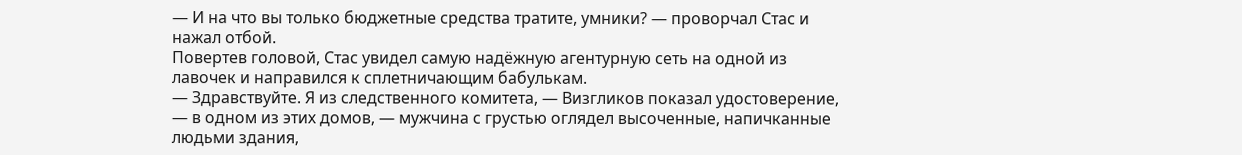— И на что вы только бюджетные средства тратите, умники? — проворчал Стас и нажал отбой.
Повертев головой, Стас увидел самую надёжную агентурную сеть на одной из лавочек и направился к сплетничающим бабулькам.
— Здравствуйте. Я из следственного комитета, — Визгликов показал удостоверение, — в одном из этих домов, — мужчина с грустью оглядел высоченные, напичканные людьми здания,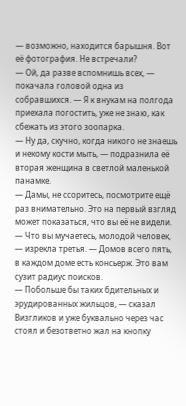— возможно, находится барышня. Вот её фотография. Не встречали?
— Ой, да разве вспомнишь всех, — покачала головой одна из собравшихся. — Я к внукам на полгода приехала погостить, уже не знаю, как сбежать из этого зоопарка.
— Ну да, скучно, когда никого не знаешь и некому кости мыть, — подразнила её вторая женщина в светлой маленькой панамке.
— Дамы, не ссоритесь, посмотрите ещё раз внимательно. Это на первый взгляд может показаться, что вы её не видели.
— Что вы мучаетесь, молодой человек, — изрекла третья. — Домов всего пять, в каждом доме есть консьерж. Это вам сузит радиус поисков.
— Побольше бы таких бдительных и эрудированных жильцов, — сказал Визгликов и уже буквально через час стоял и безответно жал на кнопку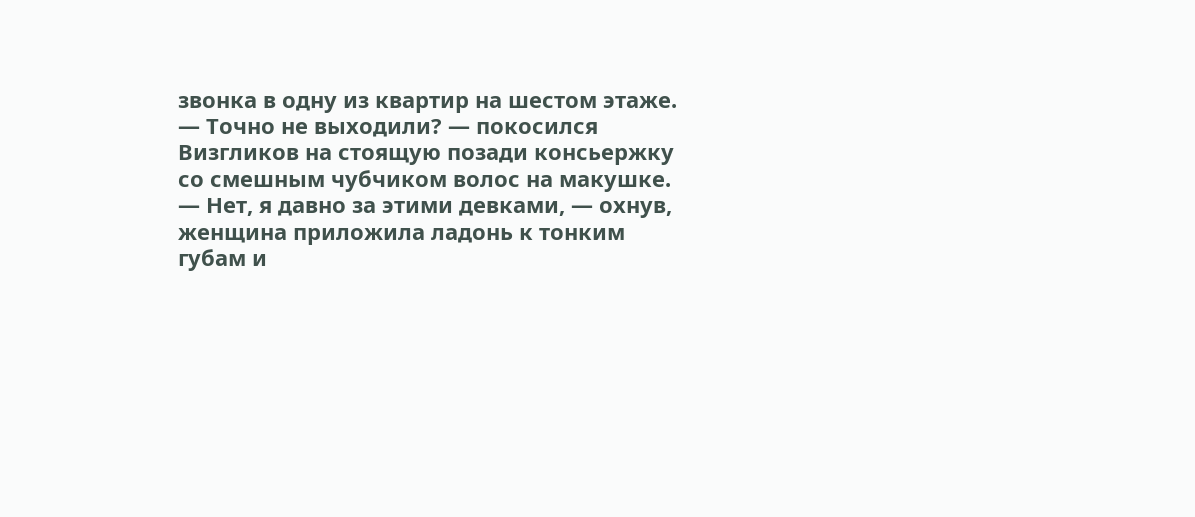звонка в одну из квартир на шестом этаже.
— Точно не выходили? — покосился Визгликов на стоящую позади консьержку со смешным чубчиком волос на макушке.
— Нет, я давно за этими девками, — охнув, женщина приложила ладонь к тонким губам и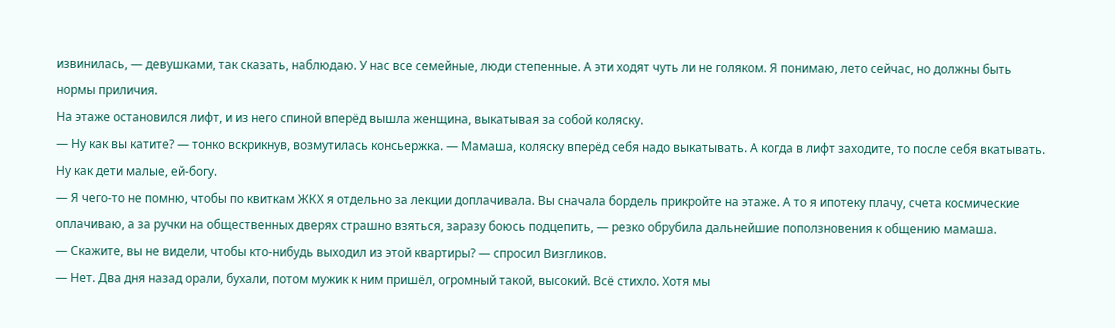извинилась, — девушками, так сказать, наблюдаю. У нас все семейные, люди степенные. А эти ходят чуть ли не голяком. Я понимаю, лето сейчас, но должны быть нормы приличия.
На этаже остановился лифт, и из него спиной вперёд вышла женщина, выкатывая за собой коляску.
— Ну как вы катите? — тонко вскрикнув, возмутилась консьержка. — Мамаша, коляску вперёд себя надо выкатывать. А когда в лифт заходите, то после себя вкатывать. Ну как дети малые, ей-богу.
— Я чего-то не помню, чтобы по квиткам ЖКХ я отдельно за лекции доплачивала. Вы сначала бордель прикройте на этаже. А то я ипотеку плачу, счета космические оплачиваю, а за ручки на общественных дверях страшно взяться, заразу боюсь подцепить, — резко обрубила дальнейшие поползновения к общению мамаша.
— Скажите, вы не видели, чтобы кто-нибудь выходил из этой квартиры? — спросил Визгликов.
— Нет. Два дня назад орали, бухали, потом мужик к ним пришёл, огромный такой, высокий. Всё стихло. Хотя мы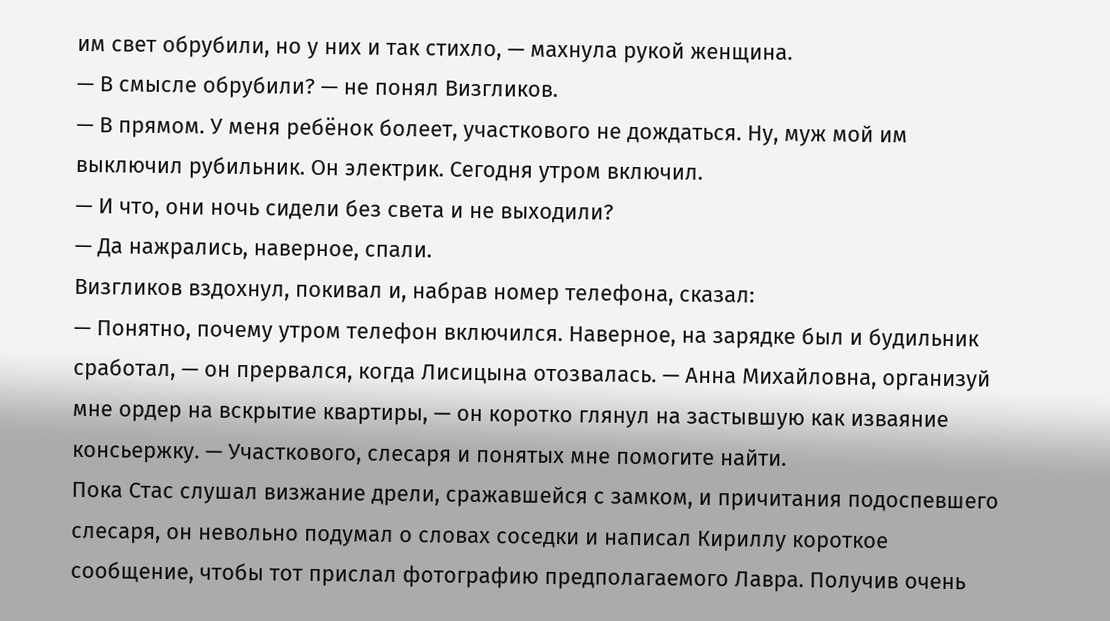им свет обрубили, но у них и так стихло, — махнула рукой женщина.
— В смысле обрубили? — не понял Визгликов.
— В прямом. У меня ребёнок болеет, участкового не дождаться. Ну, муж мой им выключил рубильник. Он электрик. Сегодня утром включил.
— И что, они ночь сидели без света и не выходили?
— Да нажрались, наверное, спали.
Визгликов вздохнул, покивал и, набрав номер телефона, сказал:
— Понятно, почему утром телефон включился. Наверное, на зарядке был и будильник сработал, — он прервался, когда Лисицына отозвалась. — Анна Михайловна, организуй мне ордер на вскрытие квартиры, — он коротко глянул на застывшую как изваяние консьержку. — Участкового, слесаря и понятых мне помогите найти.
Пока Стас слушал визжание дрели, сражавшейся с замком, и причитания подоспевшего слесаря, он невольно подумал о словах соседки и написал Кириллу короткое сообщение, чтобы тот прислал фотографию предполагаемого Лавра. Получив очень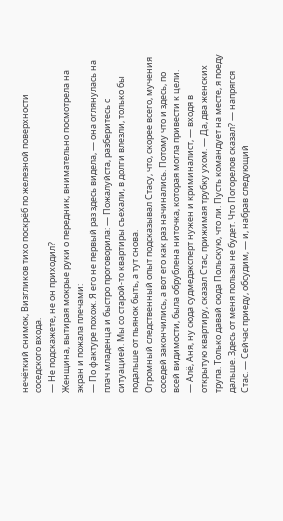нечёткий снимок, Визгликов тихо поскрёб по железной поверхности соседского входа.
— Не подскажете, не он приходил?
Женщина, вытирая мокрые руки о передник, внимательно посмотрела на экран и пожала плечами:
— По фактуре похож. Я его не первый раз здесь видела, — она оглянулась на плач младенца и быстро проговорила: — Пожалуйста, разберитесь с ситуацией. Мы со старой-то квартиры съехали, в долги влезли, только бы подальше от пьянок быть, а тут снова.
Огромный следственный опыт подсказывал Стасу, что, скорее всего, мучения соседей закончились, а вот его как раз начинались. Потому что и здесь, по всей видимости, была обрублена ниточка, которая могла привести к цели.
— Алё, Аня, ну сюда судмедэксперт нужен и криминалист, — входя в открытую квартиру, сказал Стас, прижимая трубку ухом. — Да, два женских трупа. Только давай сюда Польскую, что ли. Пусть командует на месте, я поеду дальше. Здесь от меня пользы не будет. Что Погорелов сказал? — напрягся Стас. — Сейчас приеду, обсудим, — и, набрав следующий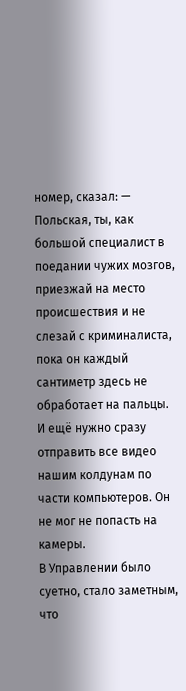номер, сказал: — Польская, ты, как большой специалист в поедании чужих мозгов, приезжай на место происшествия и не слезай с криминалиста, пока он каждый сантиметр здесь не обработает на пальцы. И ещё нужно сразу отправить все видео нашим колдунам по части компьютеров. Он не мог не попасть на камеры.
В Управлении было суетно, стало заметным, что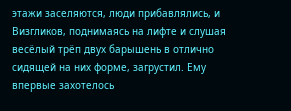этажи заселяются, люди прибавлялись, и Визгликов, поднимаясь на лифте и слушая весёлый трёп двух барышень в отлично сидящей на них форме, загрустил. Ему впервые захотелось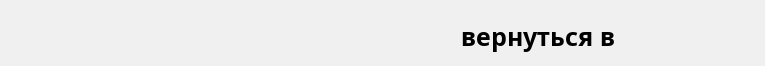вернуться в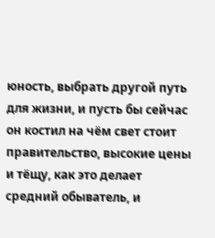юность, выбрать другой путь для жизни, и пусть бы сейчас он костил на чём свет стоит правительство, высокие цены и тёщу, как это делает средний обыватель, и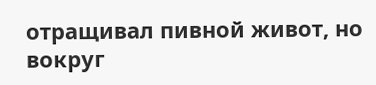отращивал пивной живот, но вокруг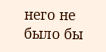него не было бы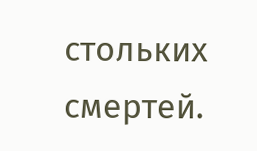стольких смертей.